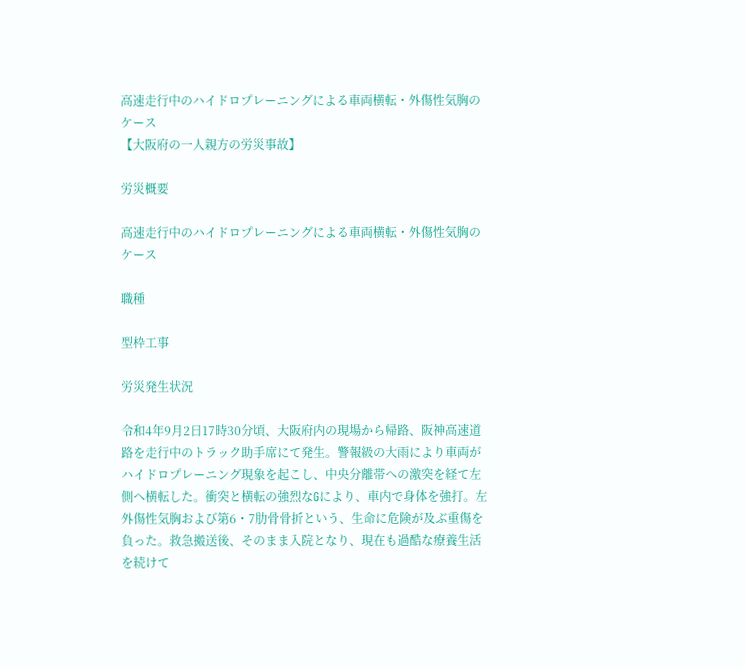高速走行中のハイドロプレーニングによる車両横転・外傷性気胸のケース
【大阪府の一人親方の労災事故】

労災概要

高速走行中のハイドロプレーニングによる車両横転・外傷性気胸のケース

職種

型枠工事

労災発生状況

令和4年9月2日17時30分頃、大阪府内の現場から帰路、阪神高速道路を走行中のトラック助手席にて発生。警報級の大雨により車両がハイドロプレーニング現象を起こし、中央分離帯への激突を経て左側へ横転した。衝突と横転の強烈なGにより、車内で身体を強打。左外傷性気胸および第6・7肋骨骨折という、生命に危険が及ぶ重傷を負った。救急搬送後、そのまま入院となり、現在も過酷な療養生活を続けて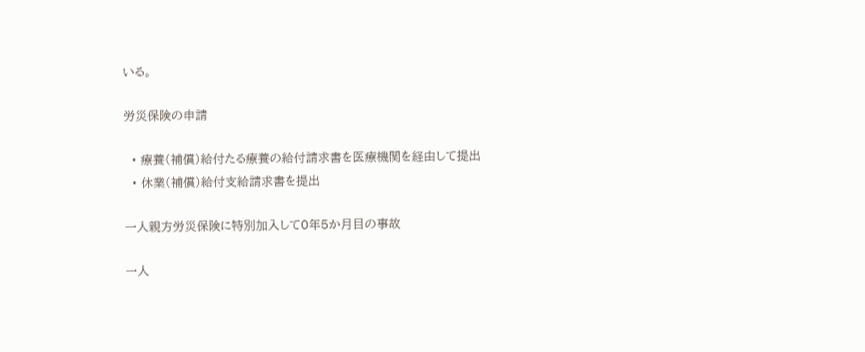いる。

労災保険の申請

  • 療養(補償)給付たる療養の給付請求書を医療機関を経由して提出
  • 休業(補償)給付支給請求書を提出

一人親方労災保険に特別加入して0年5か月目の事故

一人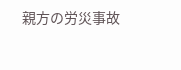親方の労災事故